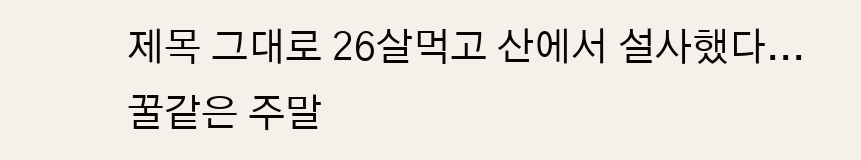제목 그대로 26살먹고 산에서 설사했다...
꿀같은 주말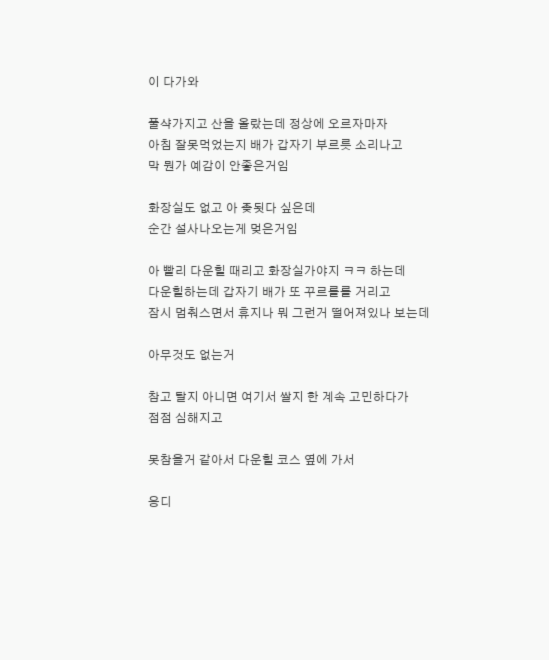이 다가와

풀샥가지고 산을 올랐는데 정상에 오르자마자
아침 잘못먹었는지 배가 갑자기 부르릇 소리나고
막 뭔가 예감이 안좋은거임

화장실도 없고 아 좆됫다 싶은데
순간 설사나오는게 멎은거임

아 빨리 다운힐 때리고 화장실가야지 ㅋㅋ 하는데
다운힐하는데 갑자기 배가 또 꾸르를를 거리고
잠시 멈춰스면서 휴지나 뭐 그런거 떨어져있나 보는데

아무것도 없는거

참고 탈지 아니면 여기서 쌀지 한 계속 고민하다가
점점 심해지고

못참을거 같아서 다운힐 코스 옆에 가서

응디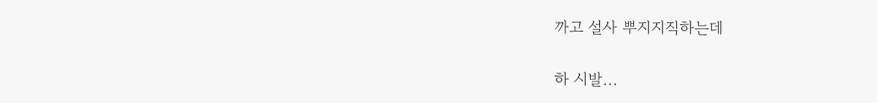까고 설사 뿌지지직하는데

하 시발...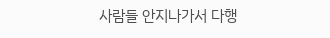사람들 안지나가서 다행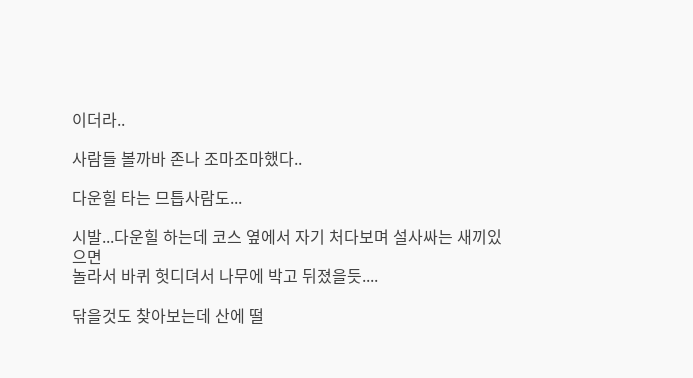이더라..

사람들 볼까바 존나 조마조마했다..

다운힐 타는 므틉사람도...

시발...다운힐 하는데 코스 옆에서 자기 처다보며 설사싸는 새끼있으면
놀라서 바퀴 헛디뎌서 나무에 박고 뒤졌을듯....

닦을것도 찾아보는데 산에 떨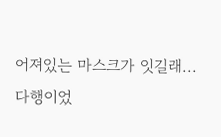어져있는 마스크가 잇길래...
다행이었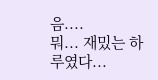음....
뭐... 재밌는 하루였다...